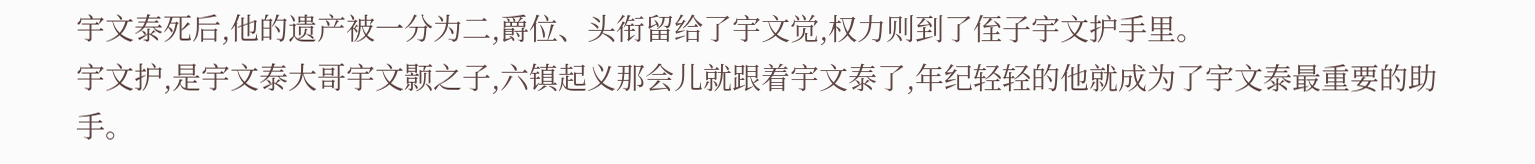宇文泰死后,他的遗产被一分为二,爵位、头衔留给了宇文觉,权力则到了侄子宇文护手里。
宇文护,是宇文泰大哥宇文颢之子,六镇起义那会儿就跟着宇文泰了,年纪轻轻的他就成为了宇文泰最重要的助手。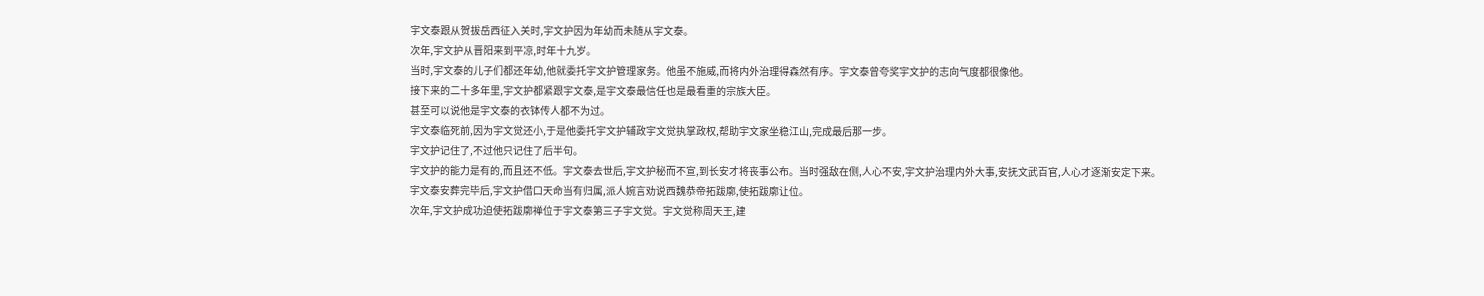宇文泰跟从贺拔岳西征入关时,宇文护因为年幼而未随从宇文泰。
次年,宇文护从晋阳来到平凉,时年十九岁。
当时,宇文泰的儿子们都还年幼,他就委托宇文护管理家务。他虽不施威,而将内外治理得森然有序。宇文泰曾夸奖宇文护的志向气度都很像他。
接下来的二十多年里,宇文护都紧跟宇文泰,是宇文泰最信任也是最看重的宗族大臣。
甚至可以说他是宇文泰的衣钵传人都不为过。
宇文泰临死前,因为宇文觉还小,于是他委托宇文护辅政宇文觉执掌政权,帮助宇文家坐稳江山,完成最后那一步。
宇文护记住了,不过他只记住了后半句。
宇文护的能力是有的,而且还不低。宇文泰去世后,宇文护秘而不宣,到长安才将丧事公布。当时强敌在侧,人心不安,宇文护治理内外大事,安抚文武百官,人心才逐渐安定下来。
宇文泰安葬完毕后,宇文护借口天命当有归属,派人婉言劝说西魏恭帝拓跋廓,使拓跋廓让位。
次年,宇文护成功迫使拓跋廓禅位于宇文泰第三子宇文觉。宇文觉称周天王,建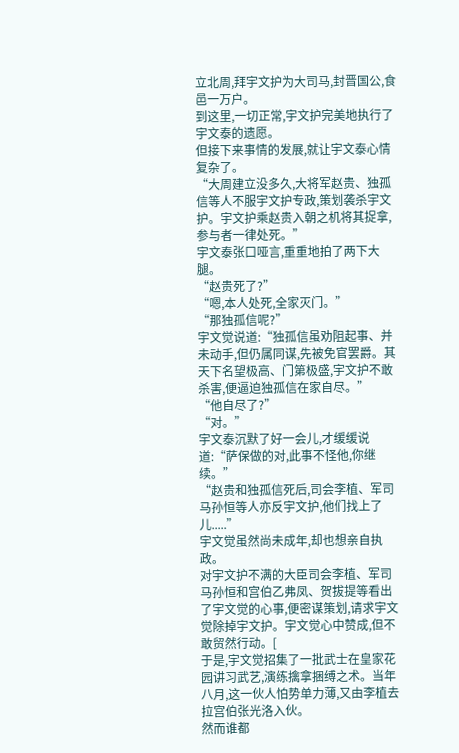立北周,拜宇文护为大司马,封晋国公,食邑一万户。
到这里,一切正常,宇文护完美地执行了宇文泰的遗愿。
但接下来事情的发展,就让宇文泰心情复杂了。
“大周建立没多久,大将军赵贵、独孤信等人不服宇文护专政,策划袭杀宇文护。宇文护乘赵贵入朝之机将其捉拿,参与者一律处死。”
宇文泰张口哑言,重重地拍了两下大腿。
“赵贵死了?”
“嗯,本人处死,全家灭门。”
“那独孤信呢?”
宇文觉说道:“独孤信虽劝阻起事、并未动手,但仍属同谋,先被免官罢爵。其天下名望极高、门第极盛,宇文护不敢杀害,便逼迫独孤信在家自尽。”
“他自尽了?”
“对。”
宇文泰沉默了好一会儿,才缓缓说道:“萨保做的对,此事不怪他,你继续。”
“赵贵和独孤信死后,司会李植、军司马孙恒等人亦反宇文护,他们找上了儿.....”
宇文觉虽然尚未成年,却也想亲自执政。
对宇文护不满的大臣司会李植、军司马孙恒和宫伯乙弗凤、贺拔提等看出了宇文觉的心事,便密谋策划,请求宇文觉除掉宇文护。宇文觉心中赞成,但不敢贸然行动。[
于是,宇文觉招集了一批武士在皇家花园讲习武艺,演练擒拿捆缚之术。当年八月,这一伙人怕势单力薄,又由李植去拉宫伯张光洛入伙。
然而谁都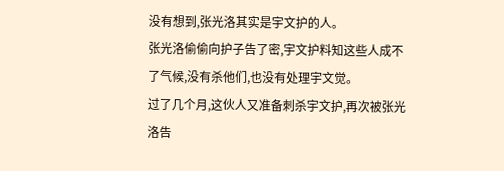没有想到,张光洛其实是宇文护的人。
张光洛偷偷向护子告了密,宇文护料知这些人成不了气候,没有杀他们,也没有处理宇文觉。
过了几个月,这伙人又准备刺杀宇文护,再次被张光洛告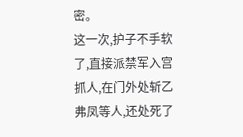密。
这一次,护子不手软了,直接派禁军入宫抓人,在门外处斩乙弗凤等人,还处死了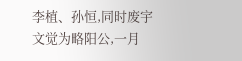李植、孙恒,同时废宇文觉为略阳公,一月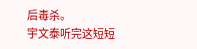后毒杀。
宇文泰听完这短短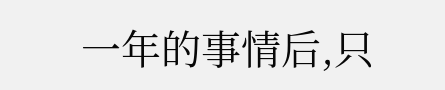一年的事情后,只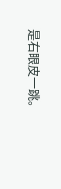是右眼皮一跳。